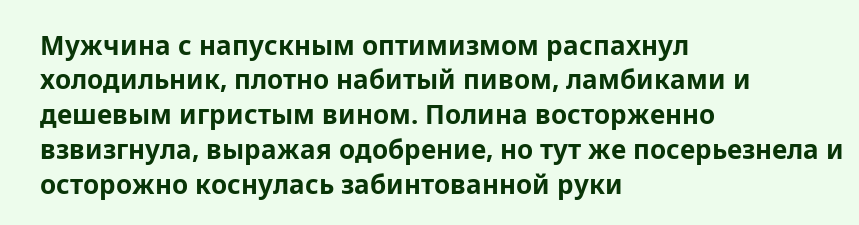Мужчина с напускным оптимизмом распахнул холодильник, плотно набитый пивом, ламбиками и дешевым игристым вином. Полина восторженно взвизгнула, выражая одобрение, но тут же посерьезнела и осторожно коснулась забинтованной руки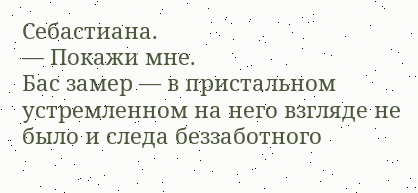Себастиана.
— Покажи мне.
Бас замер — в пристальном устремленном на него взгляде не было и следа беззаботного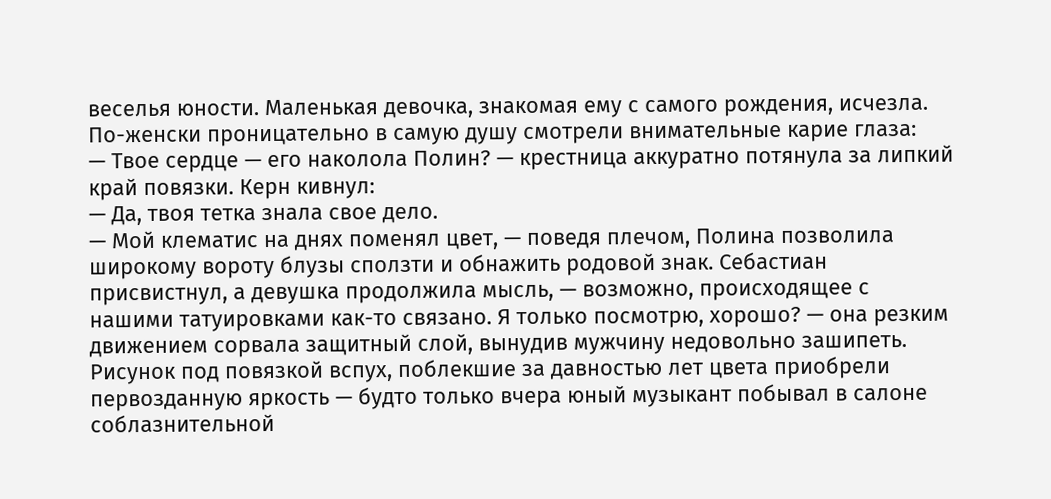веселья юности. Маленькая девочка, знакомая ему с самого рождения, исчезла. По-женски проницательно в самую душу смотрели внимательные карие глаза:
— Твое сердце — его наколола Полин? — крестница аккуратно потянула за липкий край повязки. Керн кивнул:
— Да, твоя тетка знала свое дело.
— Мой клематис на днях поменял цвет, — поведя плечом, Полина позволила широкому вороту блузы сползти и обнажить родовой знак. Себастиан присвистнул, а девушка продолжила мысль, — возможно, происходящее с нашими татуировками как-то связано. Я только посмотрю, хорошо? — она резким движением сорвала защитный слой, вынудив мужчину недовольно зашипеть.
Рисунок под повязкой вспух, поблекшие за давностью лет цвета приобрели первозданную яркость — будто только вчера юный музыкант побывал в салоне соблазнительной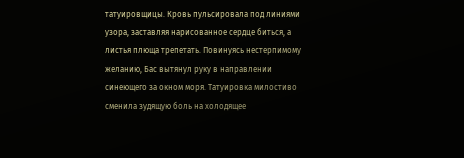татуировщицы. Кровь пульсировала под линиями узора, заставляя нарисованное сердце биться, а листья плюща трепетать. Повинуясь нестерпимому желанию, Бас вытянул руку в направлении синеющего за окном моря. Татуировка милостиво сменила зудящую боль на холодящее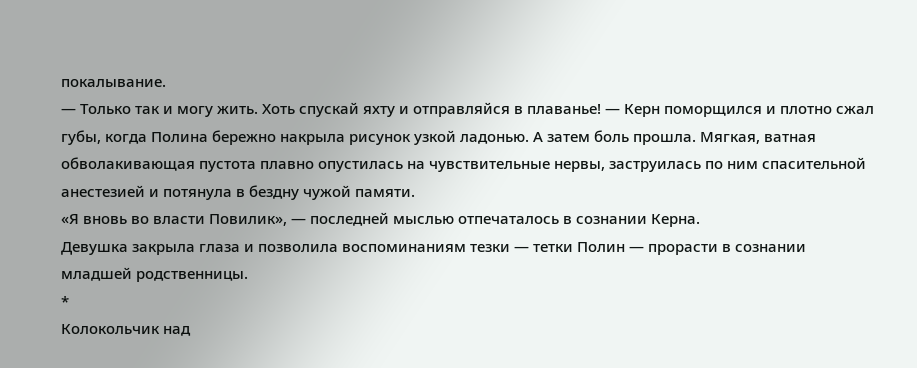покалывание.
— Только так и могу жить. Хоть спускай яхту и отправляйся в плаванье! — Керн поморщился и плотно сжал губы, когда Полина бережно накрыла рисунок узкой ладонью. А затем боль прошла. Мягкая, ватная обволакивающая пустота плавно опустилась на чувствительные нервы, заструилась по ним спасительной анестезией и потянула в бездну чужой памяти.
«Я вновь во власти Повилик», — последней мыслью отпечаталось в сознании Керна.
Девушка закрыла глаза и позволила воспоминаниям тезки — тетки Полин — прорасти в сознании младшей родственницы.
*
Колокольчик над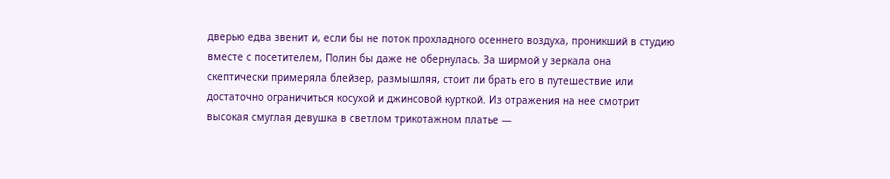дверью едва звенит и, если бы не поток прохладного осеннего воздуха, проникший в студию вместе с посетителем, Полин бы даже не обернулась. За ширмой у зеркала она скептически примеряла блейзер, размышляя, стоит ли брать его в путешествие или достаточно ограничиться косухой и джинсовой курткой. Из отражения на нее смотрит высокая смуглая девушка в светлом трикотажном платье —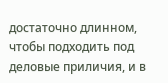достаточно длинном, чтобы подходить под деловые приличия, и в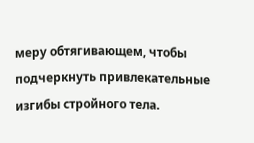меру обтягивающем, чтобы подчеркнуть привлекательные изгибы стройного тела.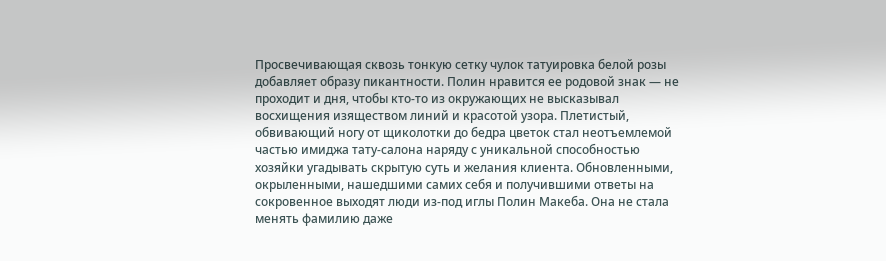Просвечивающая сквозь тонкую сетку чулок татуировка белой розы добавляет образу пикантности. Полин нравится ее родовой знак — не проходит и дня, чтобы кто-то из окружающих не высказывал восхищения изяществом линий и красотой узора. Плетистый, обвивающий ногу от щиколотки до бедра цветок стал неотъемлемой частью имиджа тату-салона наряду с уникальной способностью хозяйки угадывать скрытую суть и желания клиента. Обновленными, окрыленными, нашедшими самих себя и получившими ответы на сокровенное выходят люди из-под иглы Полин Макеба. Она не стала менять фамилию даже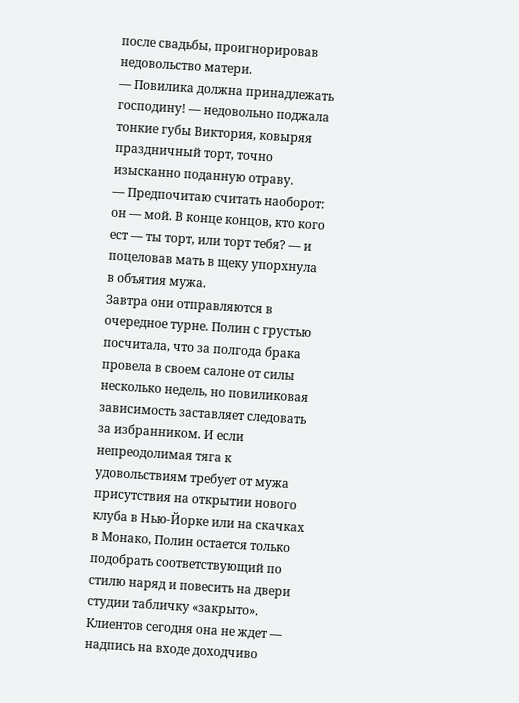после свадьбы, проигнорировав недовольство матери.
— Повилика должна принадлежать господину! — недовольно поджала тонкие губы Виктория, ковыряя праздничный торт, точно изысканно поданную отраву.
— Предпочитаю считать наоборот: он — мой. В конце концов, кто кого ест — ты торт, или торт тебя? — и поцеловав мать в щеку упорхнула в объятия мужа.
Завтра они отправляются в очередное турне. Полин с грустью посчитала, что за полгода брака провела в своем салоне от силы несколько недель, но повиликовая зависимость заставляет следовать за избранником. И если непреодолимая тяга к удовольствиям требует от мужа присутствия на открытии нового клуба в Нью-Йорке или на скачках в Монако, Полин остается только подобрать соответствующий по стилю наряд и повесить на двери студии табличку «закрыто».
Клиентов сегодня она не ждет — надпись на входе доходчиво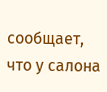сообщает, что у салона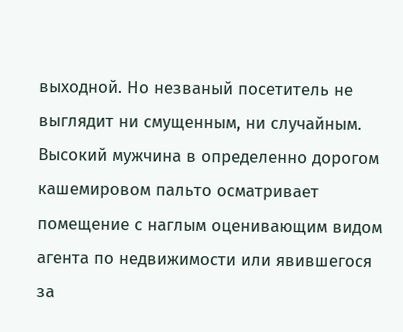выходной. Но незваный посетитель не выглядит ни смущенным, ни случайным. Высокий мужчина в определенно дорогом кашемировом пальто осматривает помещение с наглым оценивающим видом агента по недвижимости или явившегося за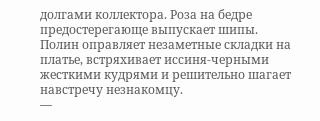долгами коллектора. Роза на бедре предостерегающе выпускает шипы. Полин оправляет незаметные складки на платье, встряхивает иссиня-черными жесткими кудрями и решительно шагает навстречу незнакомцу.
—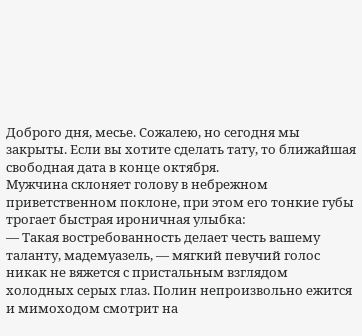Доброго дня, месье. Сожалею, но сегодня мы закрыты. Если вы хотите сделать тату, то ближайшая свободная дата в конце октября.
Мужчина склоняет голову в небрежном приветственном поклоне, при этом его тонкие губы трогает быстрая ироничная улыбка:
— Такая востребованность делает честь вашему таланту, мадемуазель, — мягкий певучий голос никак не вяжется с пристальным взглядом холодных серых глаз. Полин непроизвольно ежится и мимоходом смотрит на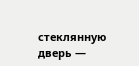стеклянную дверь —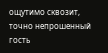ощутимо сквозит, точно непрошенный гость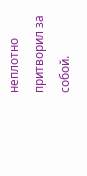неплотно притворил за собой.